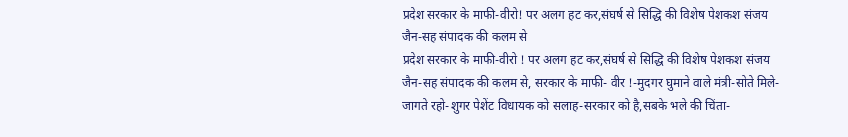प्रदेश सरकार के माफी-वीरो! पर अलग हट कर,संघर्ष से सिद्धि की विशेष पेशकश संजय जैन-सह संपादक की कलम से
प्रदेश सरकार के माफी-वीरो ! पर अलग हट कर,संघर्ष से सिद्धि की विशेष पेशकश संजय जैन-सह संपादक की कलम से, सरकार के माफी- वीर !-मुदगर घुमाने वाले मंत्री-सोते मिले-जागते रहो-शुगर पेशेंट विधायक को सलाह-सरकार को है,सबके भले की चिंता-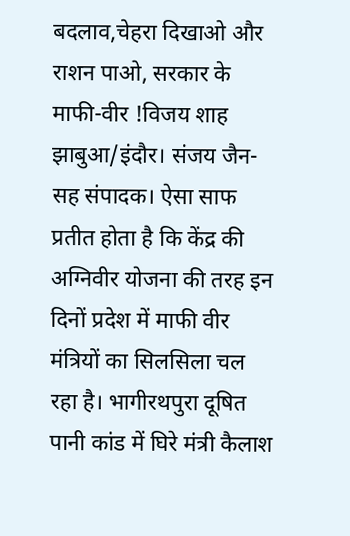बदलाव,चेहरा दिखाओ और राशन पाओ, सरकार के माफी-वीर !विजय शाह
झाबुआ/इंदौर। संजय जैन-सह संपादक। ऐसा साफ प्रतीत होता है कि केंद्र की अग्निवीर योजना की तरह इन दिनों प्रदेश में माफी वीर मंत्रियों का सिलसिला चल रहा है। भागीरथपुरा दूषित पानी कांड में घिरे मंत्री कैलाश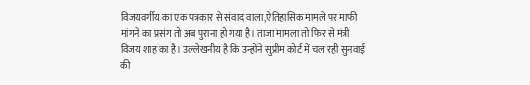विजयवर्गीय का एक पत्रकार से संवाद वाला,ऐतिहासिक मामले पर माफी मांगने का प्रसंग तो अब पुराना हो गया है। ताजा मामला तो फिर से मंत्री विजय शाह का है। उल्लेखनीय है कि उन्होंने सुप्रीम कोर्ट में चल रही सुनवाई की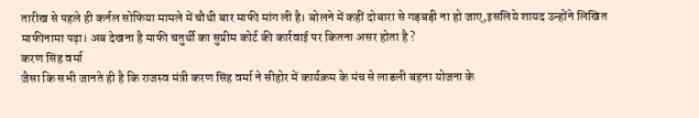तारीख से पहले ही कर्नल सोफिया मामले में चौथी बार माफी मांग ली है। बोलने में कहीं दोबारा से गड़बड़ी ना हो जाए,इसलिये शायद उन्होंने लिखित माफीनामा पढ़ा। अब देखना है माफी चतुर्थी का सुप्रीम कोर्ट की कार्रवाई पर कितना असर होता है ?
करण सिंह वर्मा
जैसा कि सभी जानते ही है कि राजस्व मंत्री करण सिंह वर्मा ने सीहोर में कार्यक्रम के मंच से लाडली बहना योजना के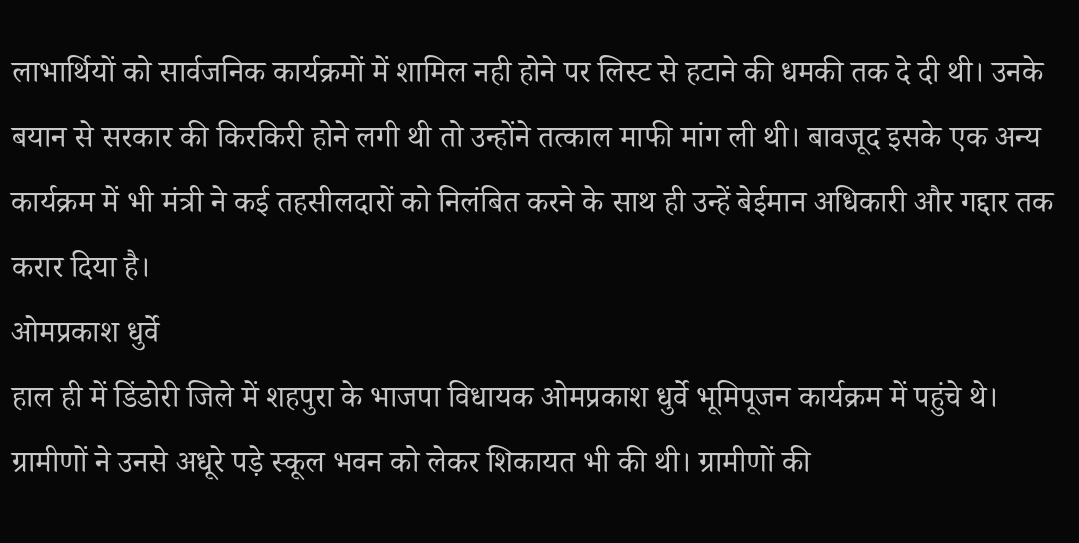लाभार्थियों को सार्वजनिक कार्यक्रमों में शामिल नही होने पर लिस्ट से हटाने की धमकी तक दे दी थी। उनके बयान से सरकार की किरकिरी होने लगी थी तो उन्होंने तत्काल माफी मांग ली थी। बावजूद इसके एक अन्य कार्यक्रम में भी मंत्री ने कई तहसीलदारों को निलंबित करने के साथ ही उन्हें बेईमान अधिकारी और गद्दार तक करार दिया है।
ओमप्रकाश धुर्वे
हाल ही में डिंडोरी जिले में शहपुरा के भाजपा विधायक ओमप्रकाश धुर्वे भूमिपूजन कार्यक्रम में पहुंचे थे। ग्रामीणों ने उनसे अधूरे पड़े स्कूल भवन को लेकर शिकायत भी की थी। ग्रामीणों की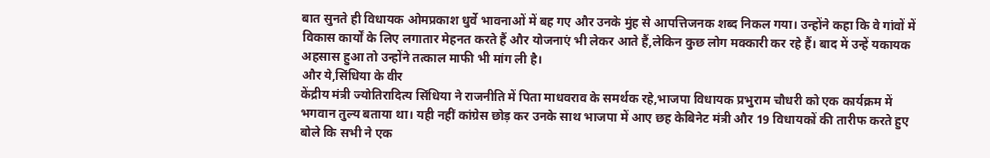बात सुनते ही विधायक ओमप्रकाश धुर्वे भावनाओं में बह गए और उनके मुंह से आपत्तिजनक शब्द निकल गया। उन्होंने कहा कि वे गांवों में विकास कार्यों के लिए लगातार मेहनत करते हैं और योजनाएं भी लेकर आते हैं,लेकिन कुछ लोग मक्कारी कर रहे हैं। बाद में उन्हें यकायक अहसास हुआ तो उन्होंने तत्काल माफी भी मांग ली है।
और ये,सिंधिया के वीर
केंद्रीय मंत्री ज्योतिरादित्य सिंधिया ने राजनीति में पिता माधवराव के समर्थक रहे,भाजपा विधायक प्रभुराम चौधरी को एक कार्यक्रम में भगवान तुल्य बताया था। यही नहीं कांग्रेस छोड़ कर उनके साथ भाजपा में आए छह केबिनेट मंत्री और 19 विधायकों की तारीफ करते हुए बोले कि सभी ने एक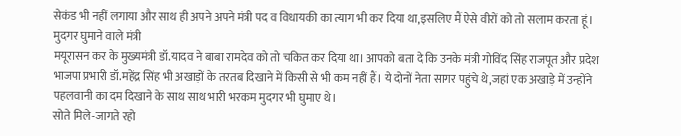सेकंड भी नहीं लगाया और साथ ही अपने अपने मंत्री पद व विधायकी का त्याग भी कर दिया था,इसलिए मैं ऐसे वीरों को तो सलाम करता हूं।
मुदगर घुमाने वाले मंत्री
मयूरासन कर के मुख्यमंत्री डॉ.यादव ने बाबा रामदेव को तो चकित कर दिया था। आपको बता दे कि उनके मंत्री गोविंद सिंह राजपूत और प्रदेश भाजपा प्रभारी डॉ.महेंद्र सिंह भी अखाड़ों के तरतब दिखाने में किसी से भी कम नहीं हैं। ये दोनों नेता सागर पहुंचे थे,जहां एक अखाड़े में उन्होंने पहलवानी का दम दिखाने के साथ साथ भारी भरकम मुदगर भी घुमाए थे।
सोते मिले-जागते रहो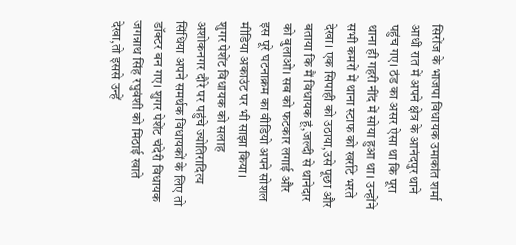सिरोंज के भाजपा विधायक उमाकांत शर्मा आधी रात में अपने क्षेत्र के आनंदपुर थाने पहुंच गए। ठंड का असर ऐसा था कि पूरा थाना ही गहरी नींद में सोया हुआ था। उन्होंने सभी कमरों में थाना स्टाफ को खर्राटे भरते देखा। एक सिपाही को उठाया,उसे पूछा और बताया कि मैं विधायक हूं,जल्दी से थानेदार को बुलाओ। सब को फटकार लगाई और इस पूरे घटनाक्रम का वीडियो अपने सोशल मीडिया अकाउंट पर भी साझा किया।
शुगर पेशेंट विधायक को सलाह
अशोकनगर दौरे पर पहुंचे ज्योतिरादित्य सिंधिया अपने समर्थक विधायकों के लिए तो डॉक्टर बन गए। शुगर पेशेंट चंदेरी विधायक जगन्नाथ सिंह रघुवंशी को मिठाई खाते देखा,तो इससे उन्हें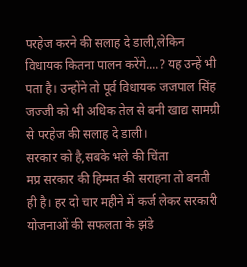परहेज करने की सलाह दे डाली,लेकिन विधायक कितना पालन करेंगे....? यह उन्हें भी पता है। उन्होंने तो पूर्व विधायक जजपाल सिंह जज्जी को भी अधिक तेल से बनी खाद्य सामग्री से परहेज की सलाह दे डाली।
सरकार को है,सबके भले की चिंता
मप्र सरकार की हिम्मत की सराहना तो बनती ही है। हर दो चार महीने में कर्ज लेकर सरकारी योजनाओं की सफलता के झंडे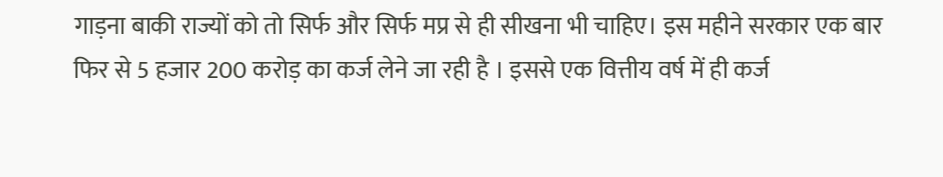गाड़ना बाकी राज्यों को तो सिर्फ और सिर्फ मप्र से ही सीखना भी चाहिए। इस महीने सरकार एक बार फिर से 5 हजार 200 करोड़ का कर्ज लेने जा रही है । इससे एक वित्तीय वर्ष में ही कर्ज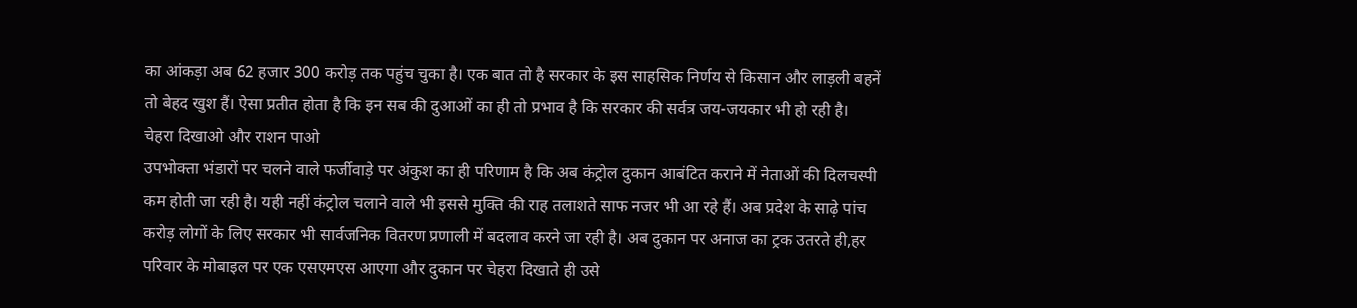का आंकड़ा अब 62 हजार 300 करोड़ तक पहुंच चुका है। एक बात तो है सरकार के इस साहसिक निर्णय से किसान और लाड़ली बहनें तो बेहद खुश हैं। ऐसा प्रतीत होता है कि इन सब की दुआओं का ही तो प्रभाव है कि सरकार की सर्वत्र जय-जयकार भी हो रही है।
चेहरा दिखाओ और राशन पाओ
उपभोक्ता भंडारों पर चलने वाले फर्जीवाड़े पर अंकुश का ही परिणाम है कि अब कंट्रोल दुकान आबंटित कराने में नेताओं की दिलचस्पी कम होती जा रही है। यही नहीं कंट्रोल चलाने वाले भी इससे मुक्ति की राह तलाशते साफ नजर भी आ रहे हैं। अब प्रदेश के साढ़े पांच करोड़ लोगों के लिए सरकार भी सार्वजनिक वितरण प्रणाली में बदलाव करने जा रही है। अब दुकान पर अनाज का ट्रक उतरते ही,हर परिवार के मोबाइल पर एक एसएमएस आएगा और दुकान पर चेहरा दिखाते ही उसे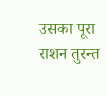उसका पूरा राशन तुरन्त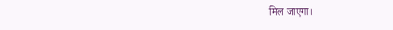मिल जाएगा।